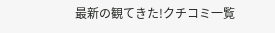最新の観てきた!クチコミ一覧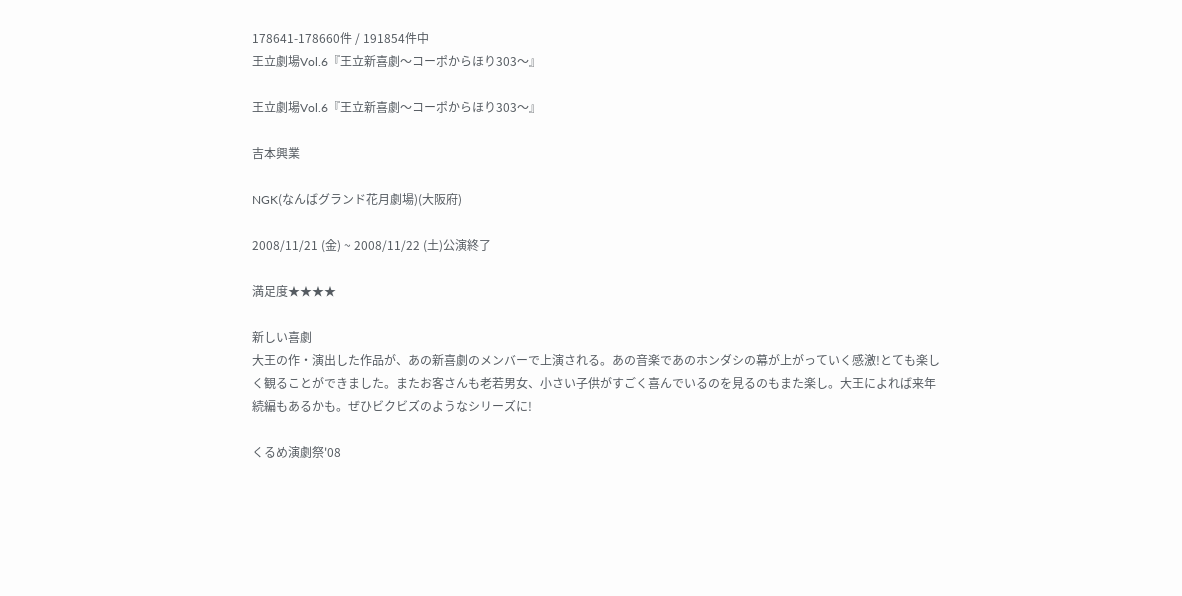178641-178660件 / 191854件中
王立劇場Vol.6『王立新喜劇〜コーポからほり303〜』

王立劇場Vol.6『王立新喜劇〜コーポからほり303〜』

吉本興業

NGK(なんばグランド花月劇場)(大阪府)

2008/11/21 (金) ~ 2008/11/22 (土)公演終了

満足度★★★★

新しい喜劇
大王の作・演出した作品が、あの新喜劇のメンバーで上演される。あの音楽であのホンダシの幕が上がっていく感激!とても楽しく観ることができました。またお客さんも老若男女、小さい子供がすごく喜んでいるのを見るのもまた楽し。大王によれば来年続編もあるかも。ぜひビクビズのようなシリーズに!

くるめ演劇祭'08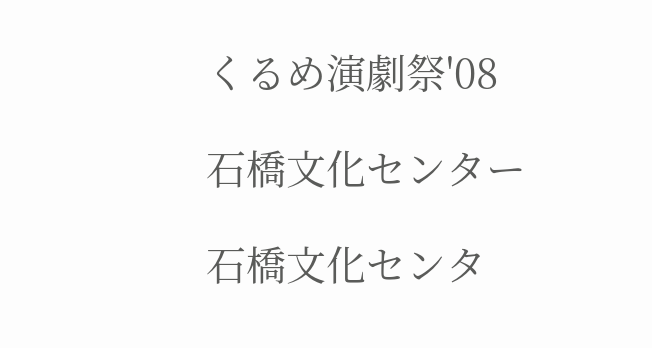くるめ演劇祭'08

石橋文化センター

石橋文化センタ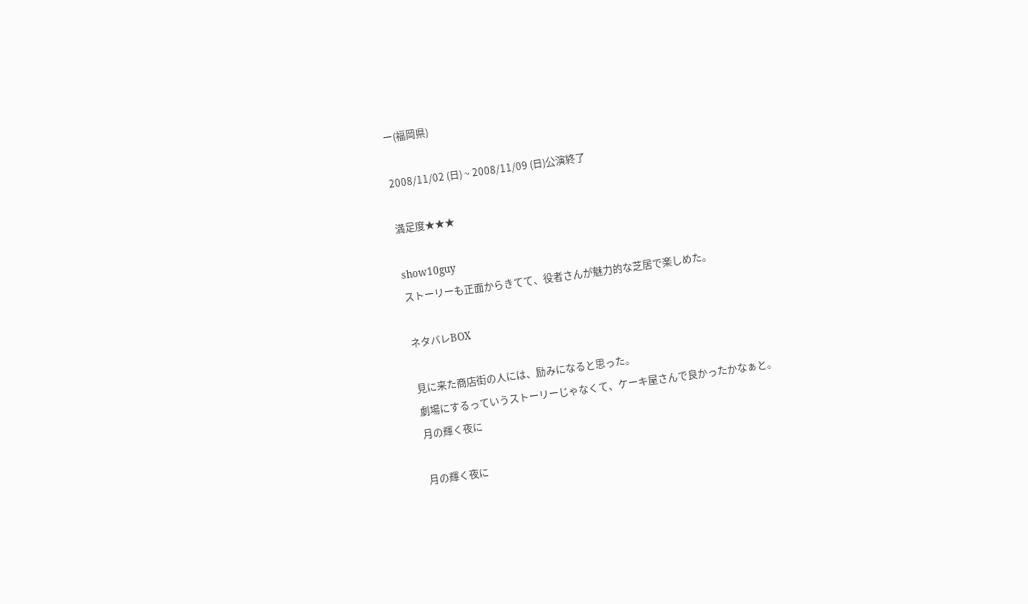ー(福岡県)

2008/11/02 (日) ~ 2008/11/09 (日)公演終了

満足度★★★

show10guy
ストーリーも正面からきてて、役者さんが魅力的な芝居で楽しめた。

ネタバレBOX

見に来た商店街の人には、励みになると思った。
劇場にするっていうストーリーじゃなくて、ケーキ屋さんで良かったかなぁと。
月の輝く夜に

月の輝く夜に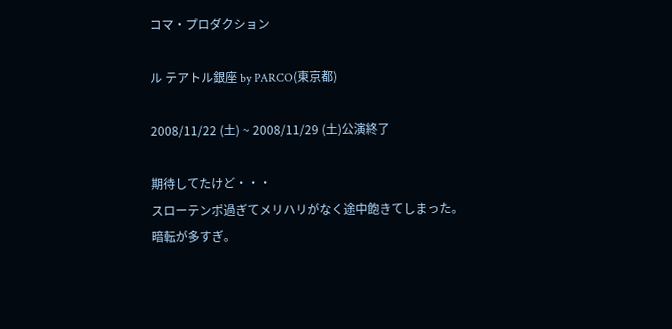コマ・プロダクション

ル テアトル銀座 by PARCO(東京都)

2008/11/22 (土) ~ 2008/11/29 (土)公演終了

期待してたけど・・・
スローテンポ過ぎてメリハリがなく途中飽きてしまった。
暗転が多すぎ。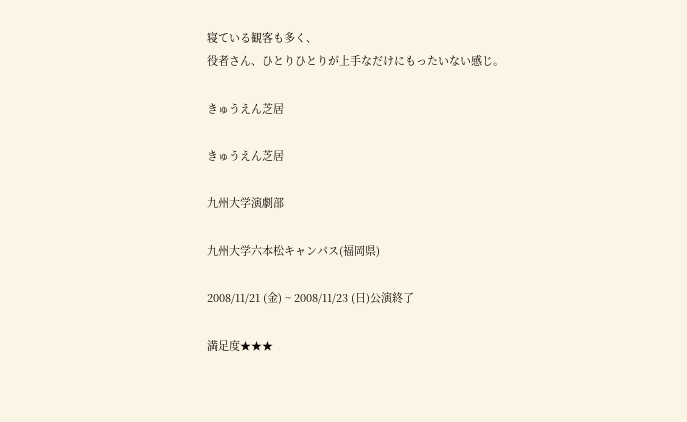寝ている観客も多く、
役者さん、ひとりひとりが上手なだけにもったいない感じ。

きゅうえん芝居

きゅうえん芝居

九州大学演劇部

九州大学六本松キャンパス(福岡県)

2008/11/21 (金) ~ 2008/11/23 (日)公演終了

満足度★★★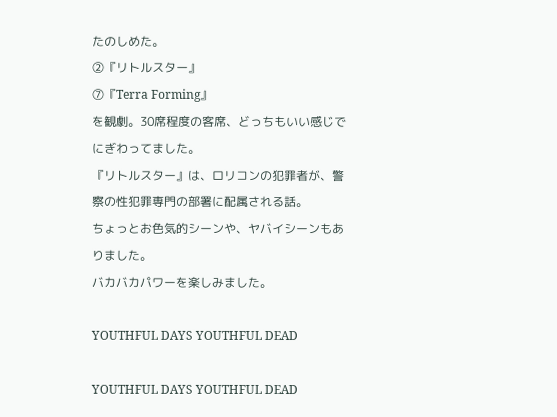たのしめた。
②『リトルスター』
⑦『Terra Forming』
を観劇。30席程度の客席、どっちもいい感じでにぎわってました。
『リトルスター』は、ロリコンの犯罪者が、警察の性犯罪専門の部署に配属される話。
ちょっとお色気的シーンや、ヤバイシーンもありました。
バカバカパワーを楽しみました。

YOUTHFUL DAYS YOUTHFUL DEAD

YOUTHFUL DAYS YOUTHFUL DEAD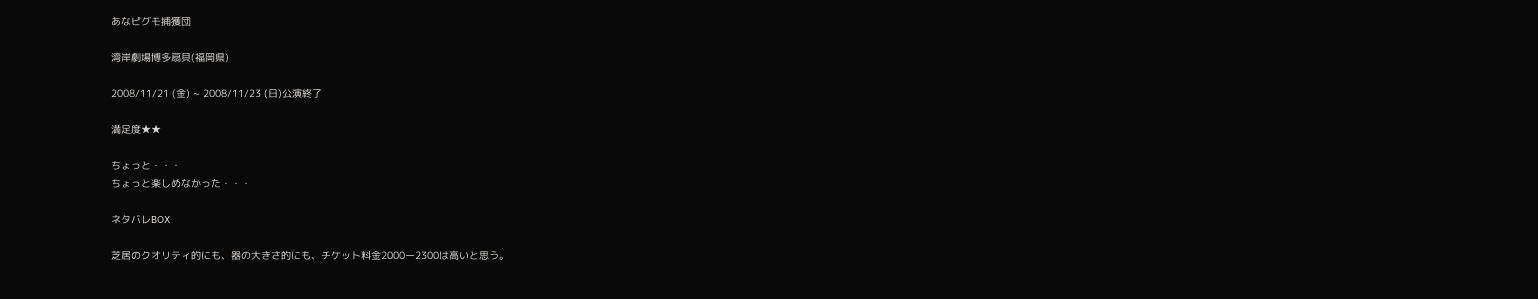あなピグモ捕獲団

湾岸劇場博多扇貝(福岡県)

2008/11/21 (金) ~ 2008/11/23 (日)公演終了

満足度★★

ちょっと・・・
ちょっと楽しめなかった・・・

ネタバレBOX

芝居のクオリティ的にも、器の大きさ的にも、チケット料金2000ー2300は高いと思う。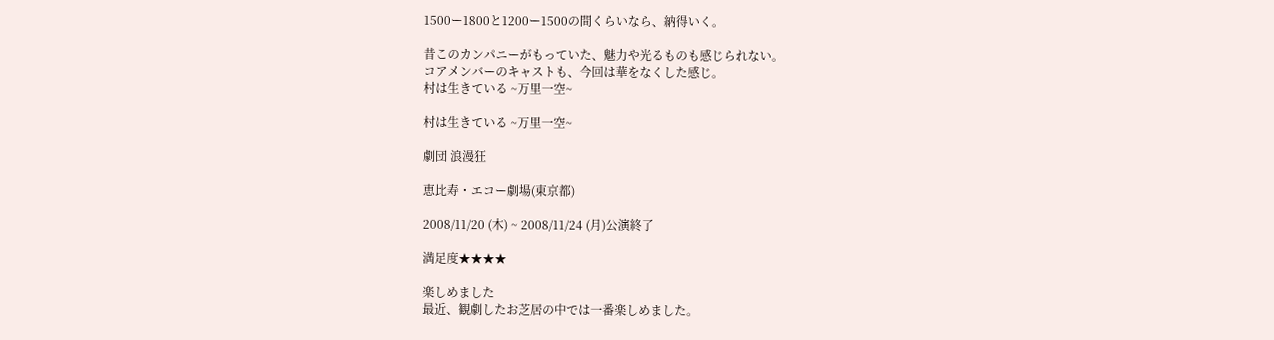1500ー1800と1200ー1500の間くらいなら、納得いく。

昔このカンパニーがもっていた、魅力や光るものも感じられない。
コアメンバーのキャストも、今回は華をなくした感じ。
村は生きている ~万里一空~

村は生きている ~万里一空~

劇団 浪漫狂

恵比寿・エコー劇場(東京都)

2008/11/20 (木) ~ 2008/11/24 (月)公演終了

満足度★★★★

楽しめました
最近、観劇したお芝居の中では一番楽しめました。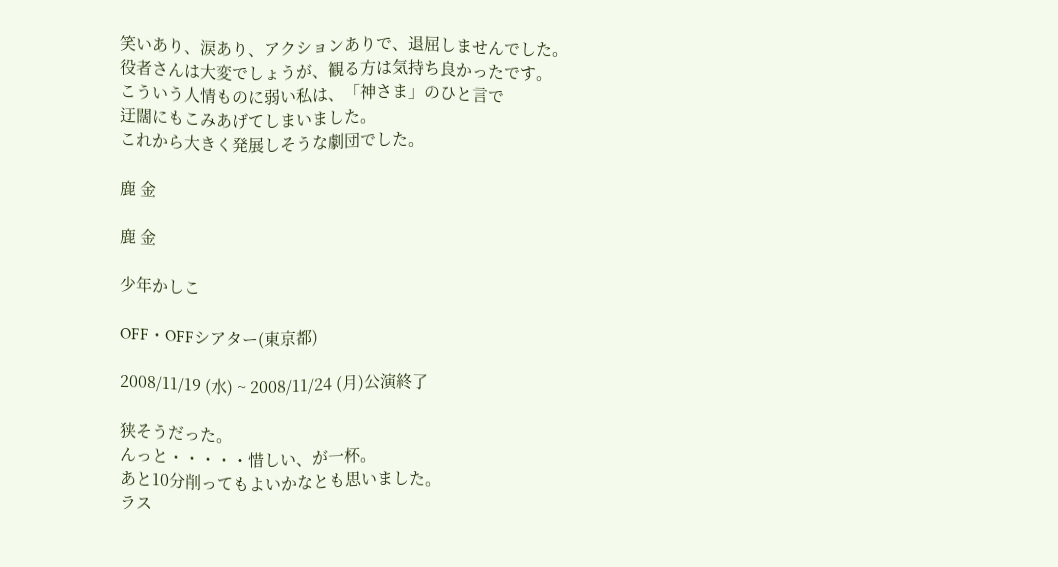笑いあり、涙あり、アクションありで、退屈しませんでした。
役者さんは大変でしょうが、観る方は気持ち良かったです。
こういう人情ものに弱い私は、「神さま」のひと言で
迂闊にもこみあげてしまいました。
これから大きく発展しそうな劇団でした。

鹿 金

鹿 金

少年かしこ

OFF・OFFシアター(東京都)

2008/11/19 (水) ~ 2008/11/24 (月)公演終了

狭そうだった。
んっと・・・・・惜しい、が一杯。
あと10分削ってもよいかなとも思いました。
ラス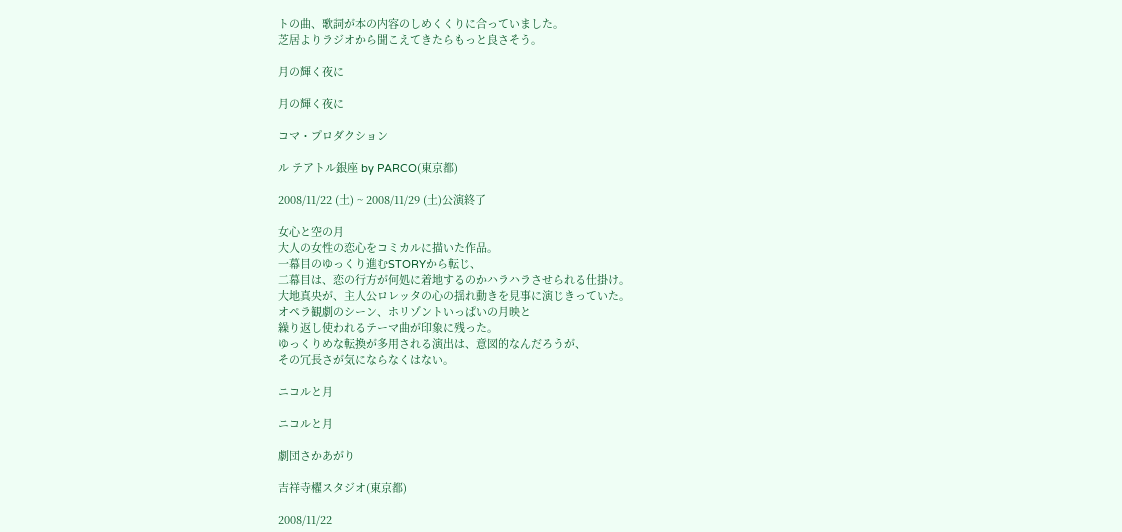トの曲、歌詞が本の内容のしめくくりに合っていました。
芝居よりラジオから聞こえてきたらもっと良さそう。

月の輝く夜に

月の輝く夜に

コマ・プロダクション

ル テアトル銀座 by PARCO(東京都)

2008/11/22 (土) ~ 2008/11/29 (土)公演終了

女心と空の月
大人の女性の恋心をコミカルに描いた作品。
一幕目のゆっくり進むSTORYから転じ、
二幕目は、恋の行方が何処に着地するのかハラハラさせられる仕掛け。
大地真央が、主人公ロレッタの心の揺れ動きを見事に演じきっていた。
オペラ観劇のシーン、ホリゾントいっぱいの月映と
繰り返し使われるテーマ曲が印象に残った。
ゆっくりめな転換が多用される演出は、意図的なんだろうが、
その冗長さが気にならなくはない。

ニコルと月

ニコルと月

劇団さかあがり

吉祥寺櫂スタジオ(東京都)

2008/11/22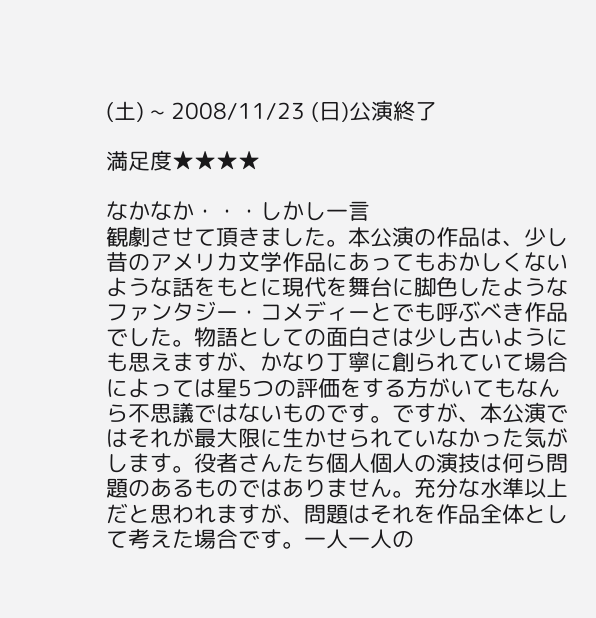(土) ~ 2008/11/23 (日)公演終了

満足度★★★★

なかなか・・・しかし一言
観劇させて頂きました。本公演の作品は、少し昔のアメリカ文学作品にあってもおかしくないような話をもとに現代を舞台に脚色したようなファンタジー・コメディーとでも呼ぶべき作品でした。物語としての面白さは少し古いようにも思えますが、かなり丁寧に創られていて場合によっては星5つの評価をする方がいてもなんら不思議ではないものです。ですが、本公演ではそれが最大限に生かせられていなかった気がします。役者さんたち個人個人の演技は何ら問題のあるものではありません。充分な水準以上だと思われますが、問題はそれを作品全体として考えた場合です。一人一人の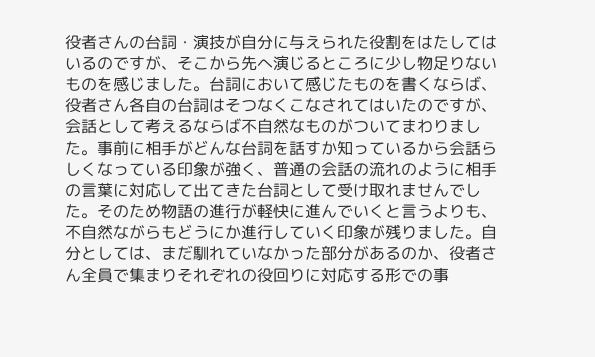役者さんの台詞・演技が自分に与えられた役割をはたしてはいるのですが、そこから先へ演じるところに少し物足りないものを感じました。台詞において感じたものを書くならば、役者さん各自の台詞はそつなくこなされてはいたのですが、会話として考えるならば不自然なものがついてまわりました。事前に相手がどんな台詞を話すか知っているから会話らしくなっている印象が強く、普通の会話の流れのように相手の言葉に対応して出てきた台詞として受け取れませんでした。そのため物語の進行が軽快に進んでいくと言うよりも、不自然ながらもどうにか進行していく印象が残りました。自分としては、まだ馴れていなかった部分があるのか、役者さん全員で集まりそれぞれの役回りに対応する形での事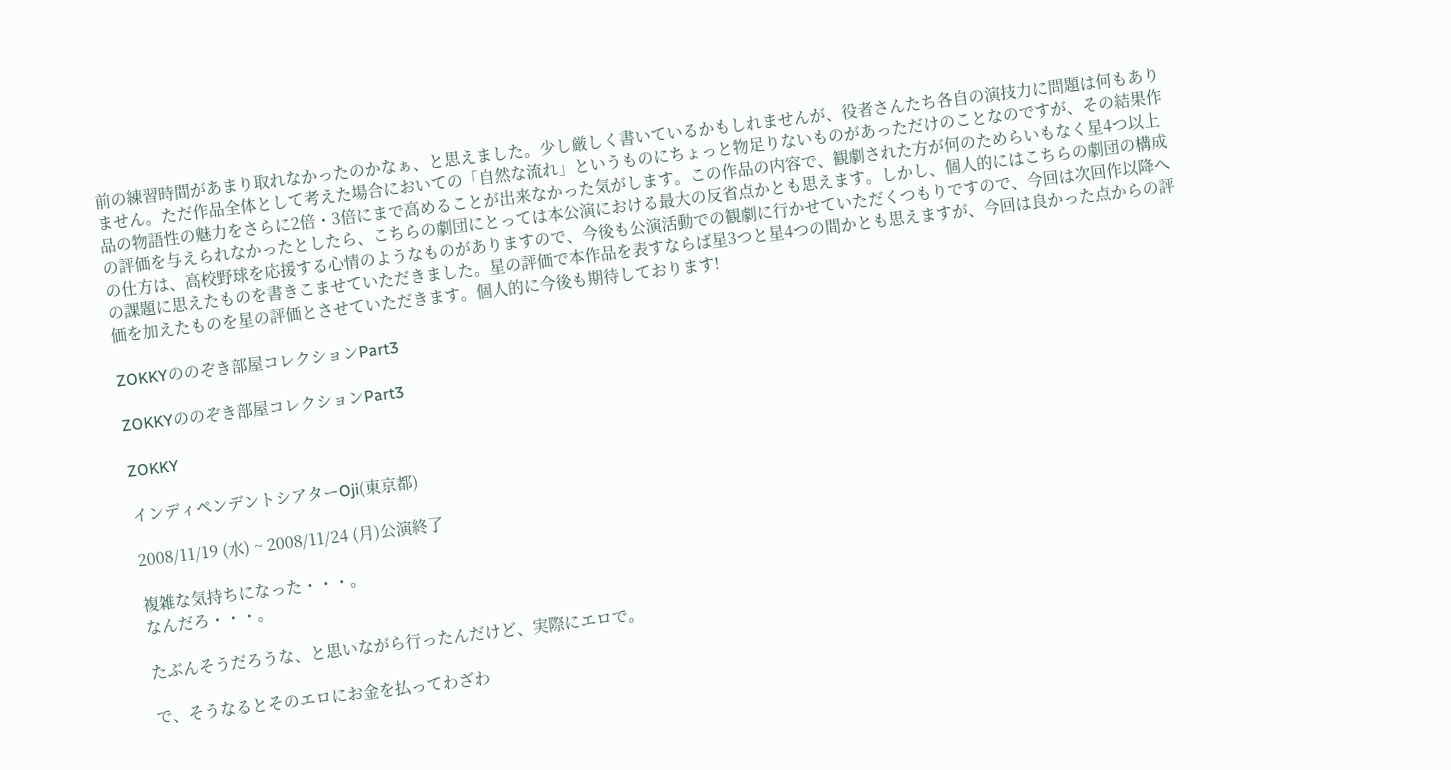前の練習時間があまり取れなかったのかなぁ、と思えました。少し厳しく書いているかもしれませんが、役者さんたち各自の演技力に問題は何もありません。ただ作品全体として考えた場合においての「自然な流れ」というものにちょっと物足りないものがあっただけのことなのですが、その結果作品の物語性の魅力をさらに2倍・3倍にまで高めることが出来なかった気がします。この作品の内容で、観劇された方が何のためらいもなく星4つ以上の評価を与えられなかったとしたら、こちらの劇団にとっては本公演における最大の反省点かとも思えます。しかし、個人的にはこちらの劇団の構成の仕方は、高校野球を応援する心情のようなものがありますので、今後も公演活動での観劇に行かせていただくつもりですので、今回は次回作以降への課題に思えたものを書きこませていただきました。星の評価で本作品を表すならば星3つと星4つの間かとも思えますが、今回は良かった点からの評価を加えたものを星の評価とさせていただきます。個人的に今後も期待しております!

ZOKKYののぞき部屋コレクションPart3

ZOKKYののぞき部屋コレクションPart3

ZOKKY

インディペンデントシアターOji(東京都)

2008/11/19 (水) ~ 2008/11/24 (月)公演終了

複雑な気持ちになった・・・。
なんだろ・・・。

たぶんそうだろうな、と思いながら行ったんだけど、実際にエロで。

で、そうなるとそのエロにお金を払ってわざわ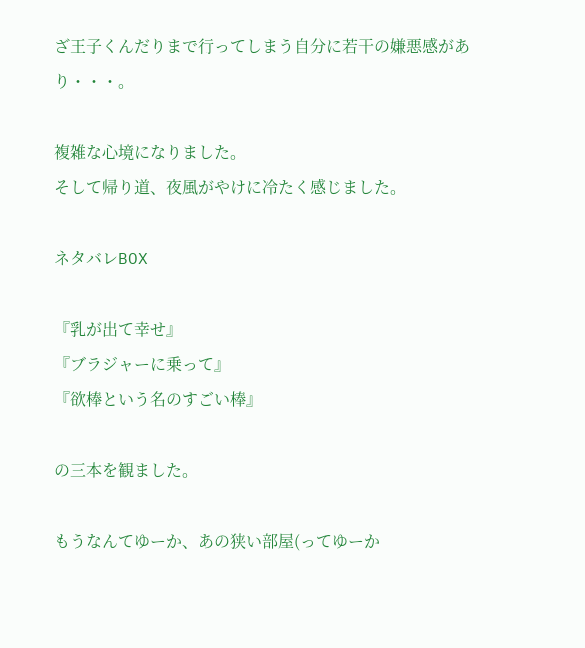ざ王子くんだりまで行ってしまう自分に若干の嫌悪感があり・・・。

複雑な心境になりました。
そして帰り道、夜風がやけに冷たく感じました。

ネタバレBOX

『乳が出て幸せ』
『ブラジャーに乗って』
『欲棒という名のすごい棒』

の三本を観ました。

もうなんてゆーか、あの狭い部屋(ってゆーか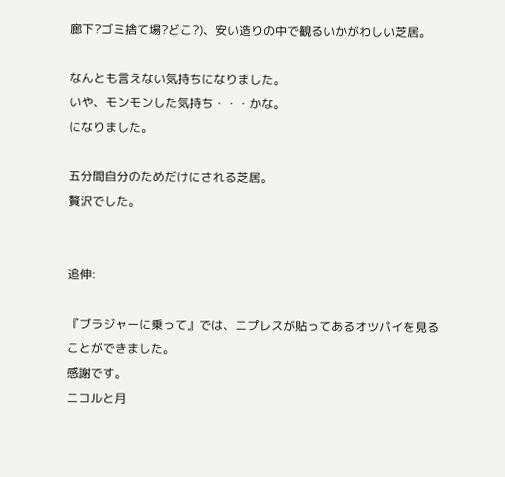廊下?ゴミ捨て場?どこ?)、安い造りの中で観るいかがわしい芝居。

なんとも言えない気持ちになりました。
いや、モンモンした気持ち・・・かな。
になりました。

五分間自分のためだけにされる芝居。
贅沢でした。


追伸:

『ブラジャーに乗って』では、ニプレスが貼ってあるオツパイを見ることができました。
感謝です。
ニコルと月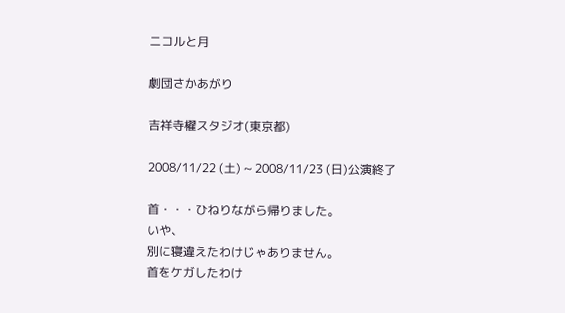ニコルと月

劇団さかあがり

吉祥寺櫂スタジオ(東京都)

2008/11/22 (土) ~ 2008/11/23 (日)公演終了

首・・・ひねりながら帰りました。
いや、
別に寝違えたわけじゃありません。
首をケガしたわけ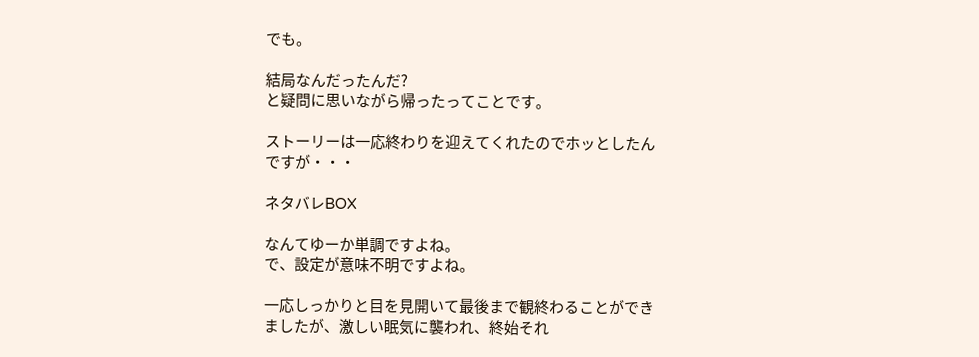でも。

結局なんだったんだ?
と疑問に思いながら帰ったってことです。

ストーリーは一応終わりを迎えてくれたのでホッとしたんですが・・・

ネタバレBOX

なんてゆーか単調ですよね。
で、設定が意味不明ですよね。

一応しっかりと目を見開いて最後まで観終わることができましたが、激しい眠気に襲われ、終始それ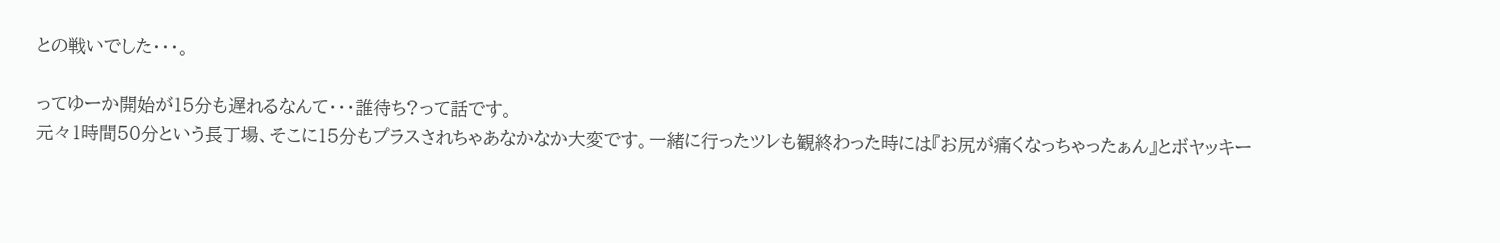との戦いでした・・・。

ってゆーか開始が15分も遅れるなんて・・・誰待ち?って話です。
元々1時間50分という長丁場、そこに15分もプラスされちゃあなかなか大変です。一緒に行ったツレも観終わった時には『お尻が痛くなっちゃったぁん』とボヤッキー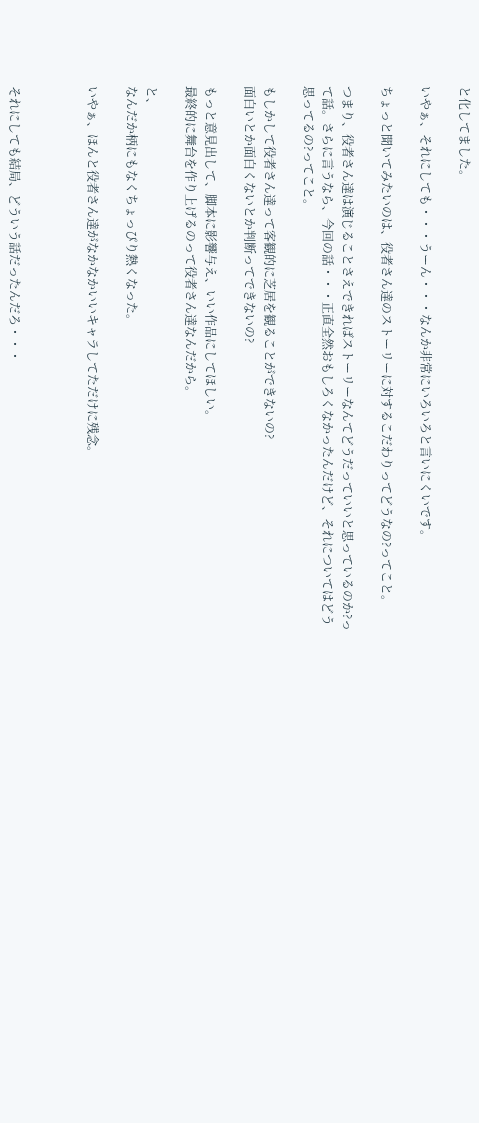と化してました。

いやぁ、それにしても・・・うーん・・・なんか非常にいろいろと言いにくいです。

ちょっと聞いてみたいのは、役者さん達のストーリーに対するこだわりってどうなの?ってこと。

つまり、役者さん達は演じることさえできればストーリーなんてどうだっていいと思っているのか?って話。さらに言うなら、今回の話・・・正直全然おもしろくなかったんだけど、それについてはどう思ってるの?ってこと。

もしかして役者さん達って客観的に芝居を観ることができないの?
面白いとか面白くないとか判断ってできないの?

もっと意見出して、脚本に影響与え、いい作品にしてほしい。
最終的に舞台を作り上げるのって役者さん達なんだから。

と、
なんだか柄にもなくちょっぴり熱くなった。

いやぁ、ほんと役者さん達がなかなかいいキャラしてただけに残念。



それにしても結局、どういう話だったんだろ・・・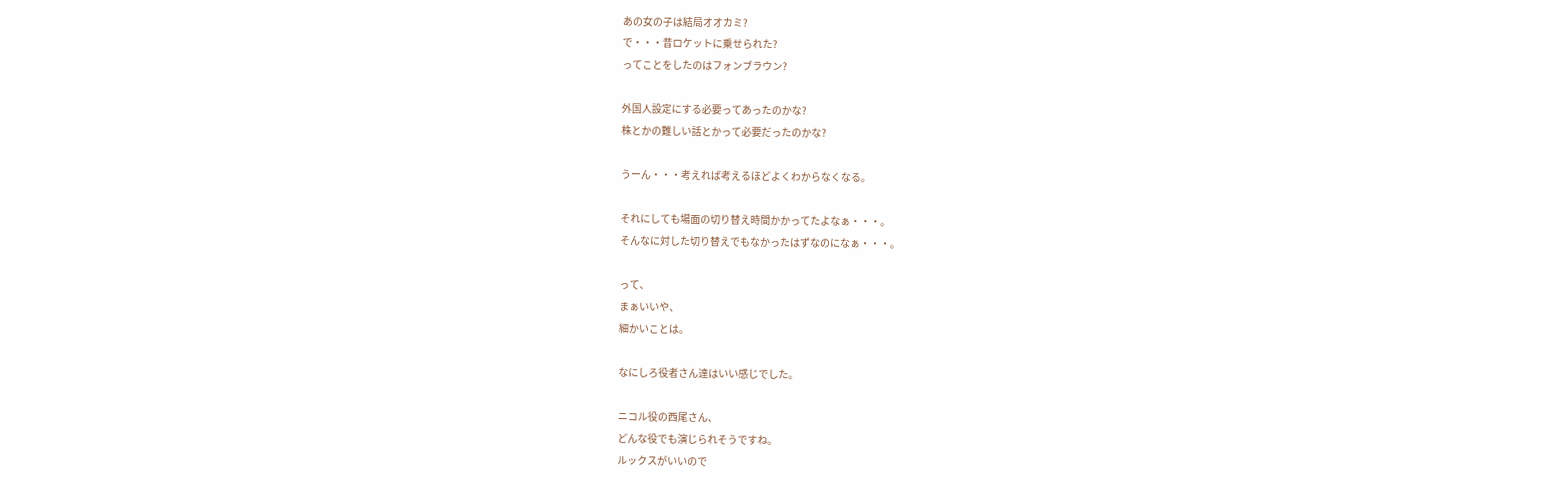あの女の子は結局オオカミ?
で・・・昔ロケットに乗せられた?
ってことをしたのはフォンブラウン?

外国人設定にする必要ってあったのかな?
株とかの難しい話とかって必要だったのかな?

うーん・・・考えれば考えるほどよくわからなくなる。

それにしても場面の切り替え時間かかってたよなぁ・・・。
そんなに対した切り替えでもなかったはずなのになぁ・・・。

って、
まぁいいや、
細かいことは。

なにしろ役者さん達はいい感じでした。

ニコル役の西尾さん、
どんな役でも演じられそうですね。
ルックスがいいので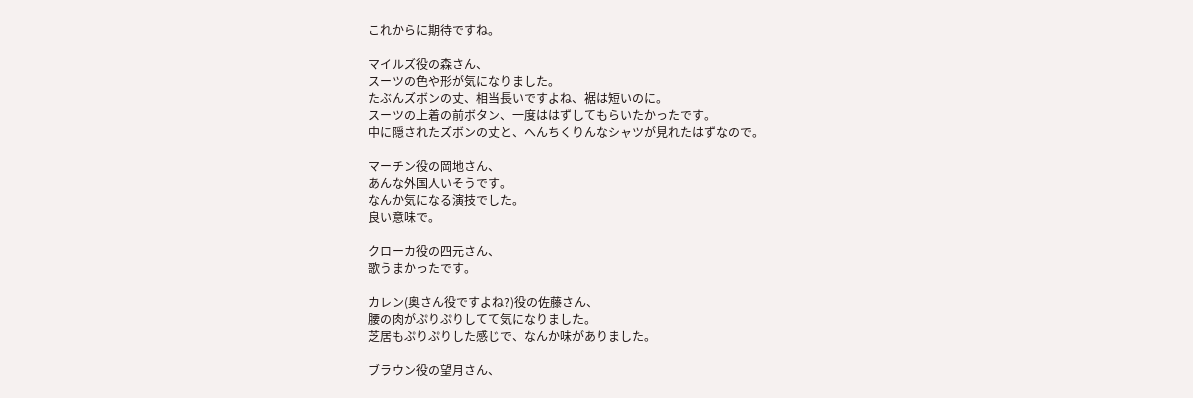これからに期待ですね。

マイルズ役の森さん、
スーツの色や形が気になりました。
たぶんズボンの丈、相当長いですよね、裾は短いのに。
スーツの上着の前ボタン、一度ははずしてもらいたかったです。
中に隠されたズボンの丈と、へんちくりんなシャツが見れたはずなので。

マーチン役の岡地さん、
あんな外国人いそうです。
なんか気になる演技でした。
良い意味で。

クローカ役の四元さん、
歌うまかったです。

カレン(奥さん役ですよね?)役の佐藤さん、
腰の肉がぷりぷりしてて気になりました。
芝居もぷりぷりした感じで、なんか味がありました。

ブラウン役の望月さん、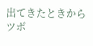出てきたときからツボ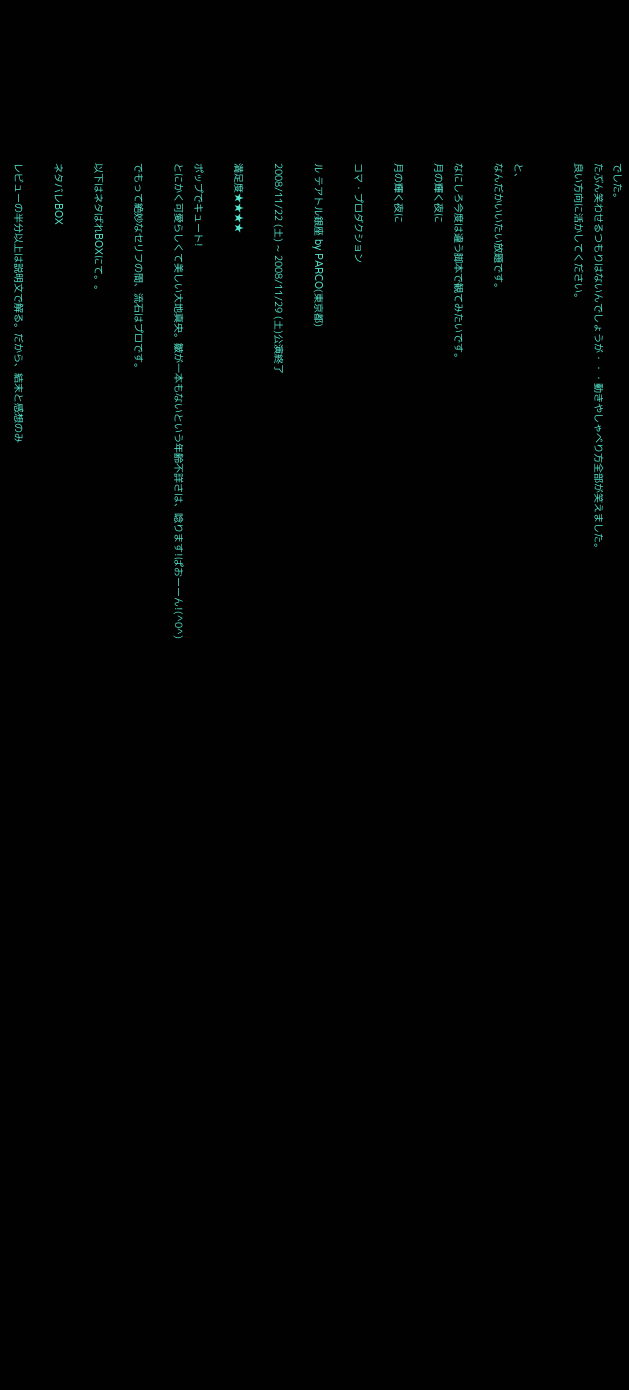でした。
たぶん笑わせるつもりはないんでしょうが・・・動きやしゃべり方全部が笑えました。
良い方向に活かしてください。


と、
なんだかいいたい放題です。

なにしろ今度は違う脚本で観てみたいです。
月の輝く夜に

月の輝く夜に

コマ・プロダクション

ル テアトル銀座 by PARCO(東京都)

2008/11/22 (土) ~ 2008/11/29 (土)公演終了

満足度★★★★

ポップでキュート!
とにかく可愛らしくて美しい大地真央。皺が一本もないという年齢不詳さは、唸ります!ぱおーーん!(^0^)

でもって絶妙なセリフの間、流石はプロです。

以下はネタばれBOXにて。。

ネタバレBOX

レビューの半分以上は説明文で解る。だから、結末と感想のみ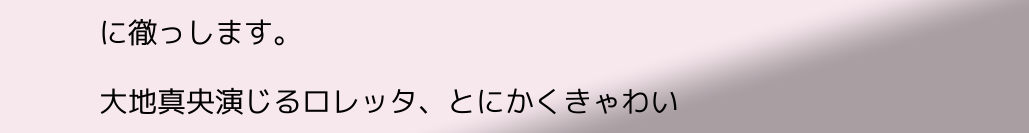に徹っします。

大地真央演じるロレッタ、とにかくきゃわい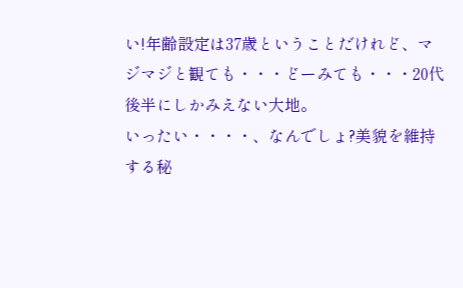い!年齢設定は37歳ということだけれど、マジマジと観ても・・・どーみても・・・20代後半にしかみえない大地。
いったい・・・・、なんでしょ?美貌を維持する秘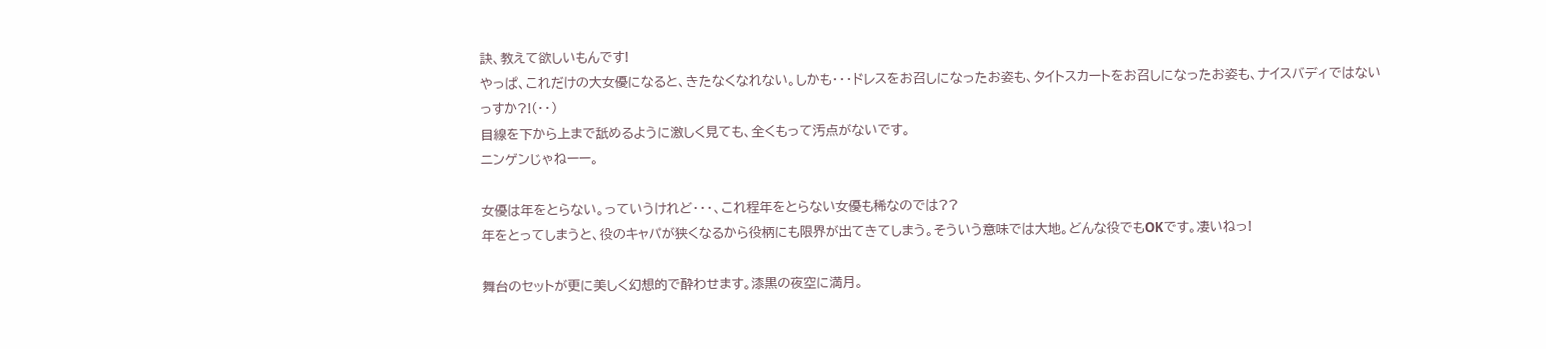訣、教えて欲しいもんです!
やっぱ、これだけの大女優になると、きたなくなれない。しかも・・・ドレスをお召しになったお姿も、タイトスカートをお召しになったお姿も、ナイスバディではないっすか?!(・・)
目線を下から上まで舐めるように激しく見ても、全くもって汚点がないです。
ニンゲンじゃねーー。

女優は年をとらない。っていうけれど・・・、これ程年をとらない女優も稀なのでは??
年をとってしまうと、役のキャパが狭くなるから役柄にも限界が出てきてしまう。そういう意味では大地。どんな役でもOKです。凄いねっ!

舞台のセットが更に美しく幻想的で酔わせます。漆黒の夜空に満月。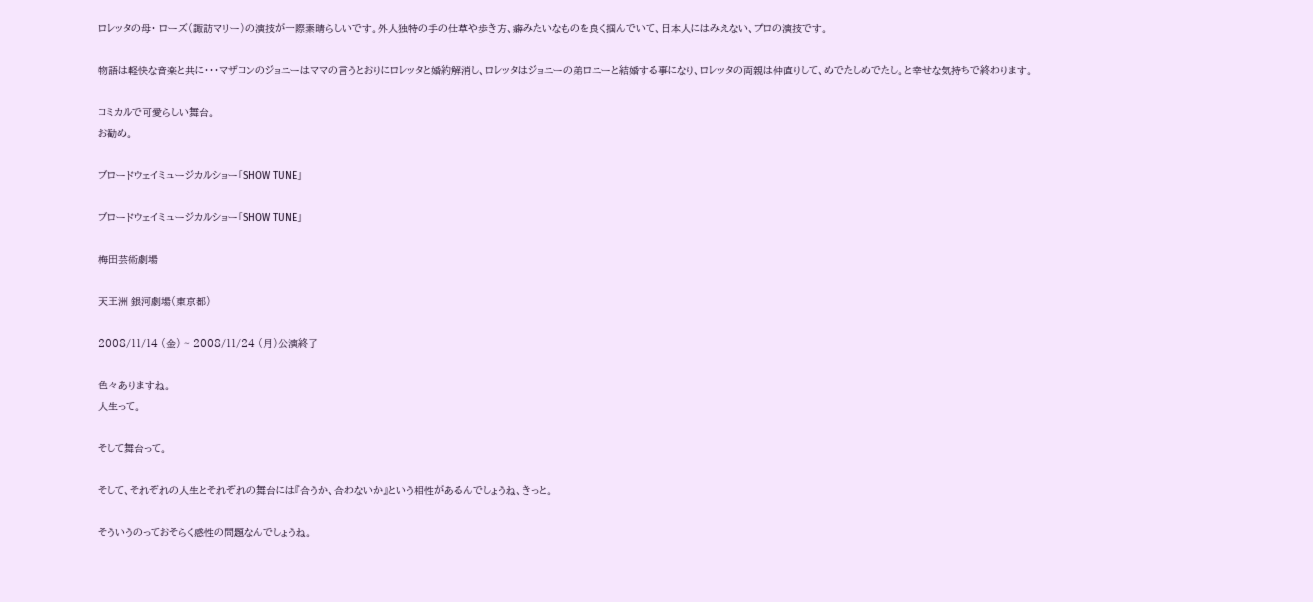ロレッタの母・ ローズ(諏訪マリー)の演技が一際素晴らしいです。外人独特の手の仕草や歩き方、癖みたいなものを良く掴んでいて、日本人にはみえない、プロの演技です。

物語は軽快な音楽と共に・・・マザコンのジョニーはママの言うとおりにロレッタと婚約解消し、ロレッタはジョニーの弟ロニーと結婚する事になり、ロレッタの両親は仲直りして、めでたしめでたし。と幸せな気持ちで終わります。

コミカルで可愛らしい舞台。
お勧め。

ブロードウェイミュージカルショー「SHOW TUNE」

ブロードウェイミュージカルショー「SHOW TUNE」

梅田芸術劇場

天王洲 銀河劇場(東京都)

2008/11/14 (金) ~ 2008/11/24 (月)公演終了

色々ありますね。
人生って。

そして舞台って。

そして、それぞれの人生とそれぞれの舞台には『合うか、合わないか』という相性があるんでしょうね、きっと。

そういうのっておそらく感性の問題なんでしょうね。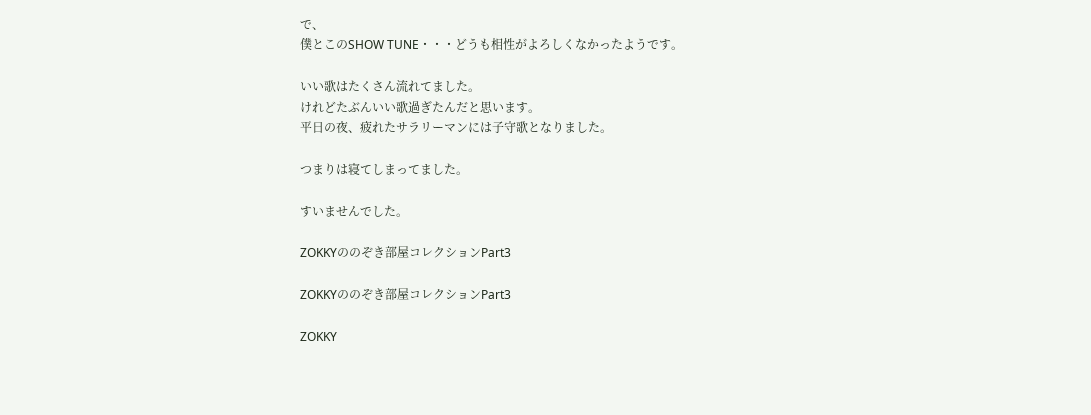で、
僕とこのSHOW TUNE・・・どうも相性がよろしくなかったようです。

いい歌はたくさん流れてました。
けれどたぶんいい歌過ぎたんだと思います。
平日の夜、疲れたサラリーマンには子守歌となりました。

つまりは寝てしまってました。

すいませんでした。

ZOKKYののぞき部屋コレクションPart3

ZOKKYののぞき部屋コレクションPart3

ZOKKY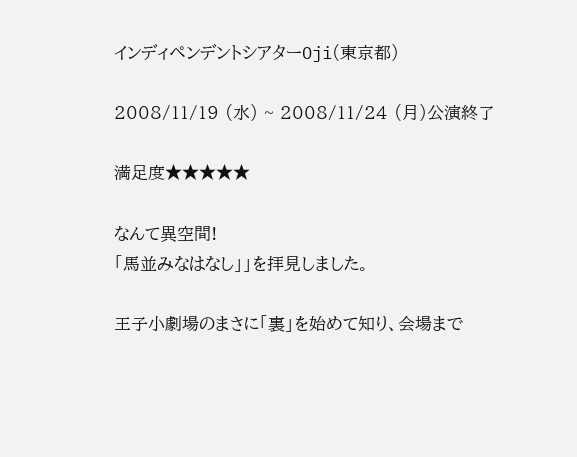インディペンデントシアターOji(東京都)

2008/11/19 (水) ~ 2008/11/24 (月)公演終了

満足度★★★★★

なんて異空間!
「馬並みなはなし」」を拝見しました。

王子小劇場のまさに「裏」を始めて知り、会場まで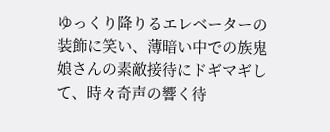ゆっくり降りるエレベーターの装飾に笑い、薄暗い中での族鬼娘さんの素敵接待にドギマギして、時々奇声の響く待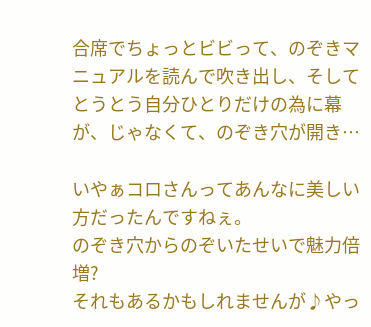合席でちょっとビビって、のぞきマニュアルを読んで吹き出し、そしてとうとう自分ひとりだけの為に幕が、じゃなくて、のぞき穴が開き…

いやぁコロさんってあんなに美しい方だったんですねぇ。
のぞき穴からのぞいたせいで魅力倍増?
それもあるかもしれませんが♪やっ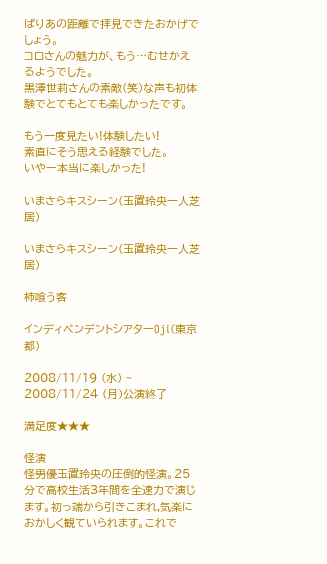ぱりあの距離で拝見できたおかげでしょう。
コロさんの魅力が、もう…むせかえるようでした。
黒澤世莉さんの素敵(笑)な声も初体験でとてもとても楽しかったです。

もう一度見たい!体験したい!
素直にそう思える経験でした。
いやー本当に楽しかった!

いまさらキスシーン(玉置玲央一人芝居)

いまさらキスシーン(玉置玲央一人芝居)

柿喰う客

インディペンデントシアターOji(東京都)

2008/11/19 (水) ~ 2008/11/24 (月)公演終了

満足度★★★

怪演
怪男優玉置玲央の圧倒的怪演。25分で高校生活3年間を全速力で演じます。初っ端から引きこまれ,気楽におかしく観ていられます。これで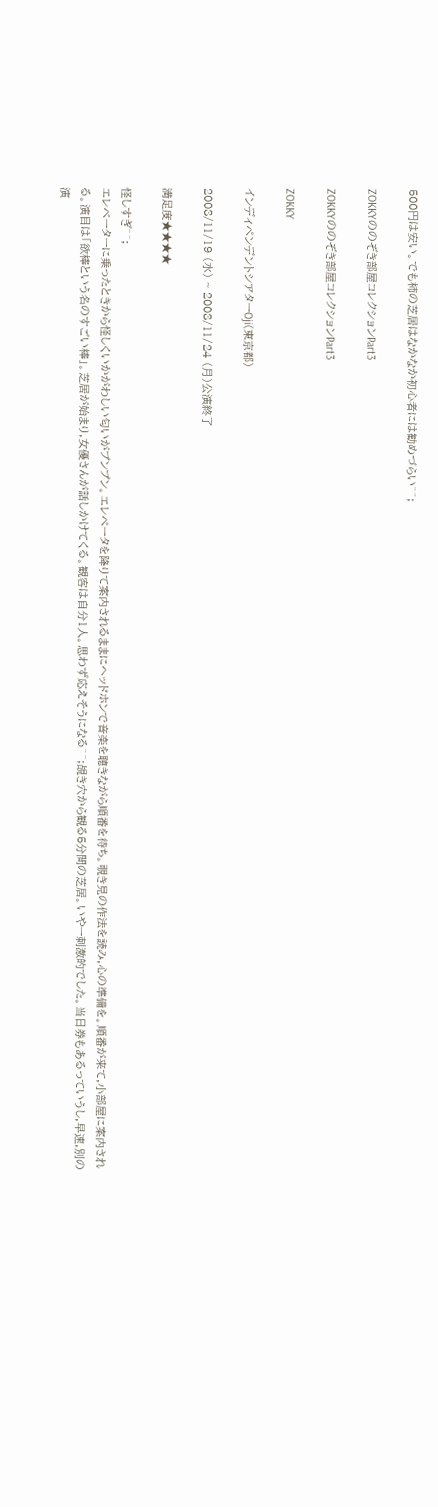500円は安い。でも柿の芝居はなかなか初心者には勧めづらい^^;

ZOKKYののぞき部屋コレクションPart3

ZOKKYののぞき部屋コレクションPart3

ZOKKY

インディペンデントシアターOji(東京都)

2008/11/19 (水) ~ 2008/11/24 (月)公演終了

満足度★★★★

怪しすぎ^^;
エレベーターに乗ったときから怪しくいかがわしい匂いがプンプン。エレベータを降りて案内されるままにヘッドホンで音楽を聴きながら順番を待ち。覗き見の作法を読み,心の準備を。順番が来て,小部屋に案内される。演目は「欲棒という名のすごい棒」。芝居が始まり,女優さんが話しかけてくる。観客は自分1人。思わず応えそうになる^^;覘き穴から観る5分間の芝居。いやー刺激的でした。当日券もあるっていうし,早速,別の演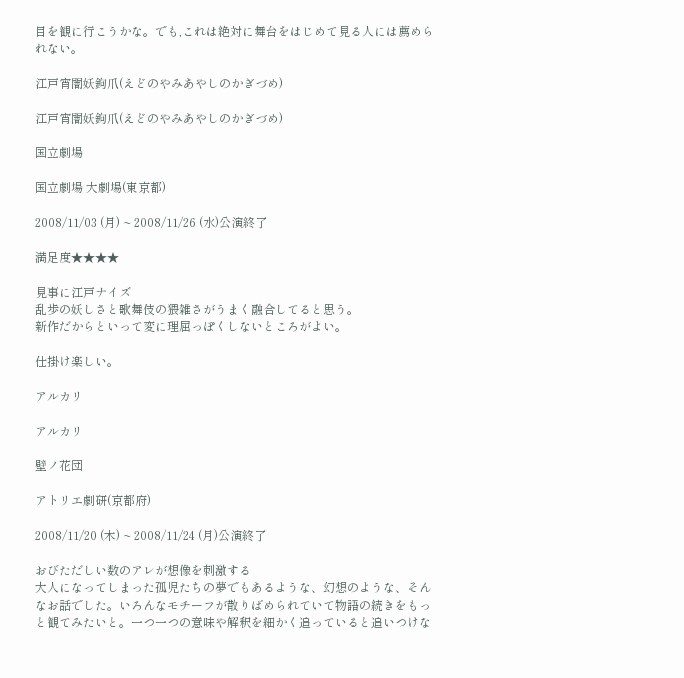目を観に行こうかな。でも,これは絶対に舞台をはじめて見る人には薦められない。

江戸宵闇妖鉤爪(えどのやみあやしのかぎづめ)

江戸宵闇妖鉤爪(えどのやみあやしのかぎづめ)

国立劇場

国立劇場 大劇場(東京都)

2008/11/03 (月) ~ 2008/11/26 (水)公演終了

満足度★★★★

見事に江戸ナイズ
乱歩の妖しさと歌舞伎の猥雑さがうまく融合してると思う。
新作だからといって変に理屈っぽくしないところがよい。

仕掛け楽しい。

アルカリ

アルカリ

壁ノ花団

アトリエ劇研(京都府)

2008/11/20 (木) ~ 2008/11/24 (月)公演終了

おびただしい数のアレが想像を刺激する
大人になってしまった孤児たちの夢でもあるような、幻想のような、そんなお話でした。いろんなモチーフが散りばめられていて物語の続きをもっと観てみたいと。一つ一つの意味や解釈を細かく追っていると追いつけな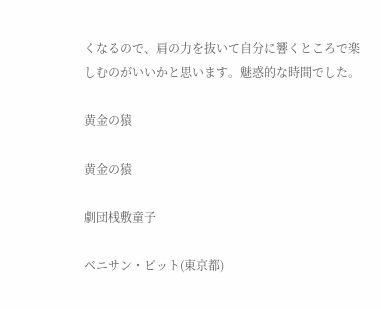くなるので、肩の力を抜いて自分に響くところで楽しむのがいいかと思います。魅惑的な時間でした。

黄金の猿

黄金の猿

劇団桟敷童子

ベニサン・ピット(東京都)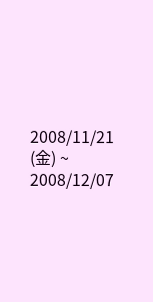2008/11/21 (金) ~ 2008/12/07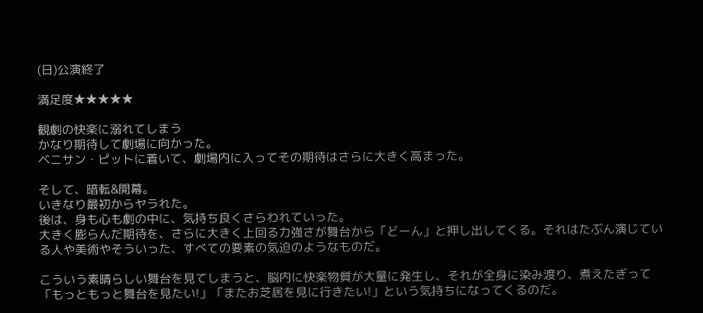(日)公演終了

満足度★★★★★

観劇の快楽に溺れてしまう
かなり期待して劇場に向かった。
ベニサン・ピットに着いて、劇場内に入ってその期待はさらに大きく高まった。

そして、暗転&開幕。
いきなり最初からヤラれた。
後は、身も心も劇の中に、気持ち良くさらわれていった。
大きく膨らんだ期待を、さらに大きく上回る力強さが舞台から「どーん」と押し出してくる。それはたぶん演じている人や美術やそういった、すべての要素の気迫のようなものだ。

こういう素晴らしい舞台を見てしまうと、脳内に快楽物質が大量に発生し、それが全身に染み渡り、煮えたぎって「もっともっと舞台を見たい!」「またお芝居を見に行きたい!」という気持ちになってくるのだ。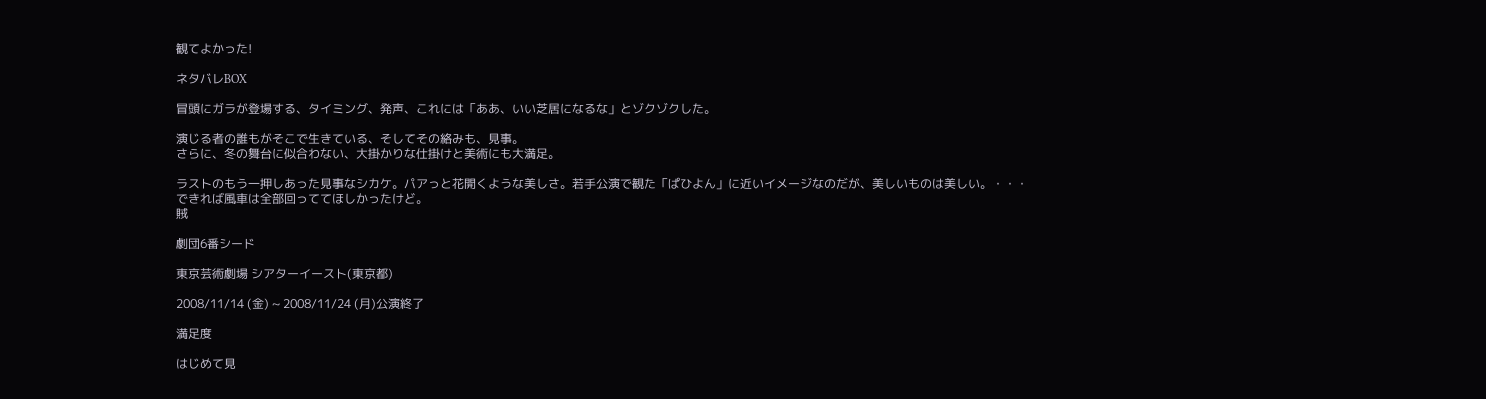観てよかった!

ネタバレBOX

冒頭にガラが登場する、タイミング、発声、これには「ああ、いい芝居になるな」とゾクゾクした。

演じる者の誰もがそこで生きている、そしてその絡みも、見事。
さらに、冬の舞台に似合わない、大掛かりな仕掛けと美術にも大満足。

ラストのもう一押しあった見事なシカケ。パアっと花開くような美しさ。若手公演で観た「ぱひよん」に近いイメージなのだが、美しいものは美しい。・・・できれば風車は全部回っててほしかったけど。
賊

劇団6番シード

東京芸術劇場 シアターイースト(東京都)

2008/11/14 (金) ~ 2008/11/24 (月)公演終了

満足度

はじめて見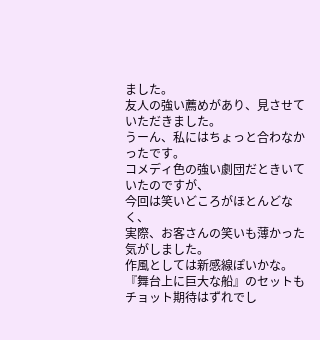ました。
友人の強い薦めがあり、見させていただきました。
うーん、私にはちょっと合わなかったです。
コメディ色の強い劇団だときいていたのですが、
今回は笑いどころがほとんどなく、
実際、お客さんの笑いも薄かった気がしました。
作風としては新感線ぽいかな。
『舞台上に巨大な船』のセットもチョット期待はずれでし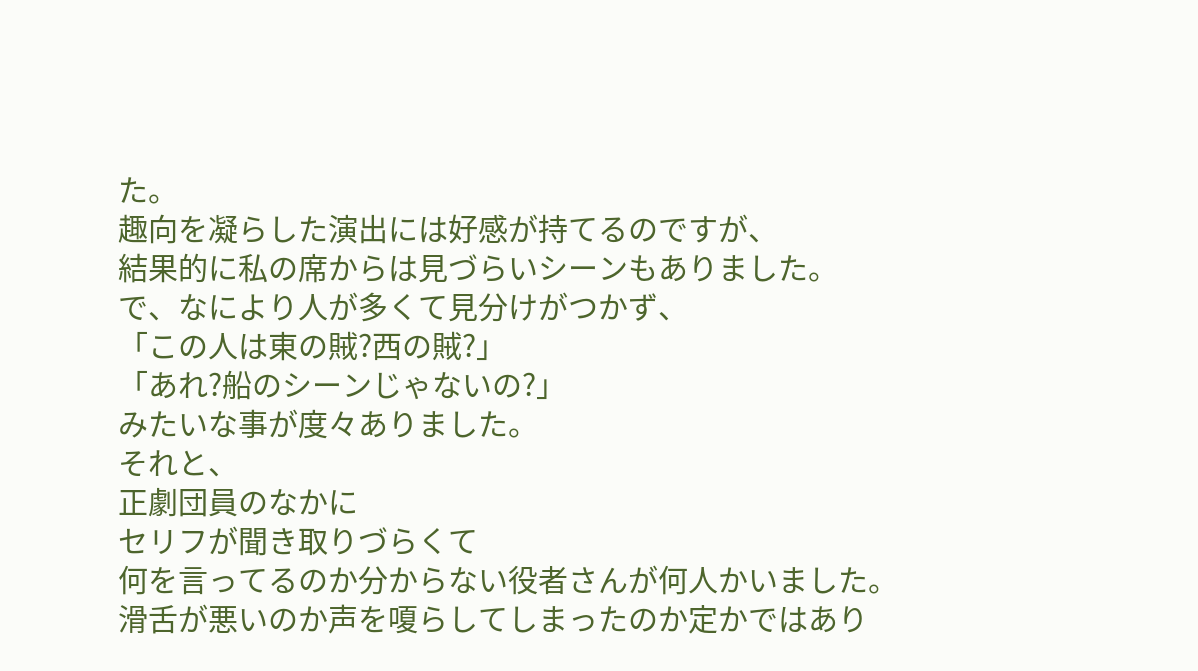た。
趣向を凝らした演出には好感が持てるのですが、
結果的に私の席からは見づらいシーンもありました。
で、なにより人が多くて見分けがつかず、
「この人は東の賊?西の賊?」
「あれ?船のシーンじゃないの?」
みたいな事が度々ありました。
それと、
正劇団員のなかに
セリフが聞き取りづらくて
何を言ってるのか分からない役者さんが何人かいました。
滑舌が悪いのか声を嗄らしてしまったのか定かではあり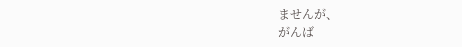ませんが、
がんば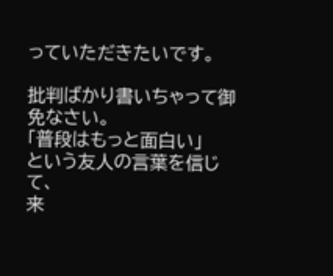っていただきたいです。

批判ばかり書いちゃって御免なさい。
「普段はもっと面白い」
という友人の言葉を信じて、
来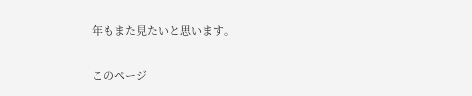年もまた見たいと思います。

このページ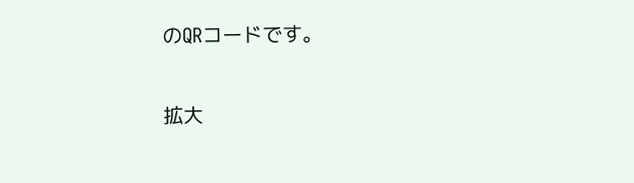のQRコードです。

拡大